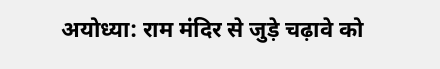अयोध्या: राम मंदिर से जुड़े चढ़ावे को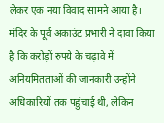लेकर एक नया विवाद सामने आया है। मंदिर के पूर्व अकाउंट प्रभारी ने दावा किया है कि करोड़ों रुपये के चढ़ावे में अनियमितताओं की जानकारी उन्होंने अधिकारियों तक पहुंचाई थी, लेकिन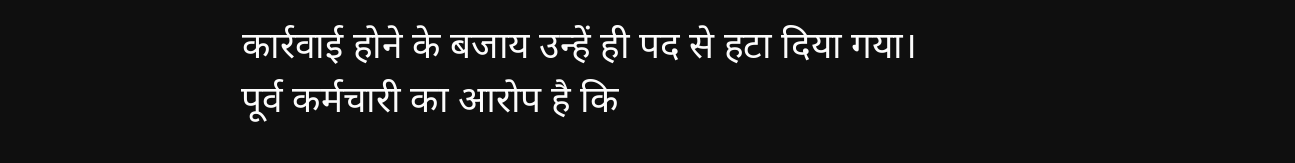कार्रवाई होने के बजाय उन्हें ही पद से हटा दिया गया।
पूर्व कर्मचारी का आरोप है कि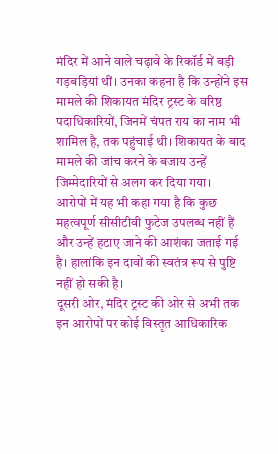मंदिर में आने वाले चढ़ावे के रिकॉर्ड में बड़ी गड़बड़ियां थीं। उनका कहना है कि उन्होंने इस मामले की शिकायत मंदिर ट्रस्ट के वरिष्ठ पदाधिकारियों, जिनमें चंपत राय का नाम भी शामिल है, तक पहुंचाई थी। शिकायत के बाद मामले की जांच करने के बजाय उन्हें जिम्मेदारियों से अलग कर दिया गया।
आरोपों में यह भी कहा गया है कि कुछ महत्वपूर्ण सीसीटीवी फुटेज उपलब्ध नहीं हैं और उन्हें हटाए जाने की आशंका जताई गई है। हालांकि इन दावों की स्वतंत्र रूप से पुष्टि नहीं हो सकी है।
दूसरी ओर, मंदिर ट्रस्ट की ओर से अभी तक इन आरोपों पर कोई विस्तृत आधिकारिक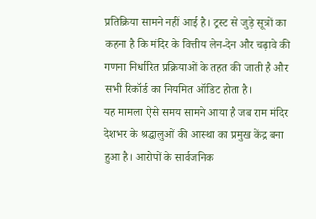प्रतिक्रिया सामने नहीं आई है। ट्रस्ट से जुड़े सूत्रों का कहना है कि मंदिर के वित्तीय लेन-देन और चढ़ावे की गणना निर्धारित प्रक्रियाओं के तहत की जाती है और सभी रिकॉर्ड का नियमित ऑडिट होता है।
यह मामला ऐसे समय सामने आया है जब राम मंदिर देशभर के श्रद्धालुओं की आस्था का प्रमुख केंद्र बना हुआ है। आरोपों के सार्वजनिक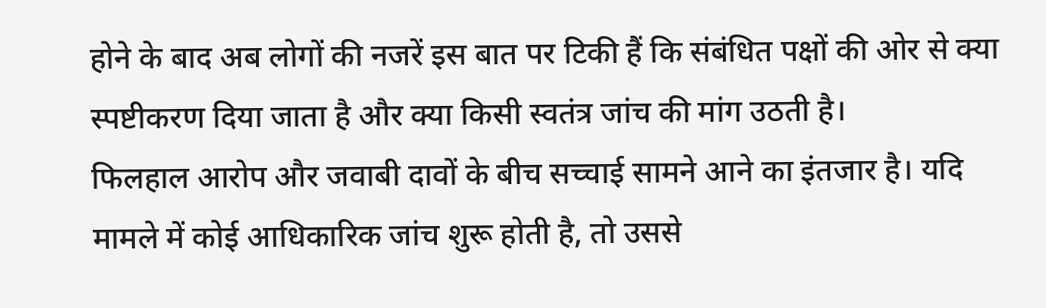होने के बाद अब लोगों की नजरें इस बात पर टिकी हैं कि संबंधित पक्षों की ओर से क्या स्पष्टीकरण दिया जाता है और क्या किसी स्वतंत्र जांच की मांग उठती है।
फिलहाल आरोप और जवाबी दावों के बीच सच्चाई सामने आने का इंतजार है। यदि मामले में कोई आधिकारिक जांच शुरू होती है, तो उससे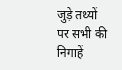जुड़े तथ्यों पर सभी की निगाहें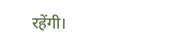रहेंगी।